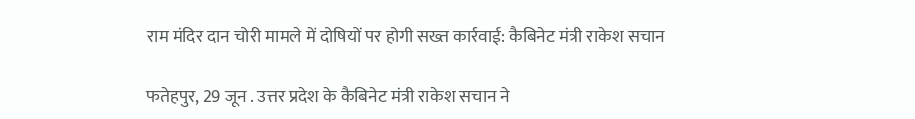राम मंदिर दान चोरी मामले में दोषियों पर होगी सख्त कार्रवाई: कैबिनेट मंत्री राकेश सचान

फतेहपुर, 29 जून . उत्तर प्रदेश के कैबिनेट मंत्री राकेश सचान ने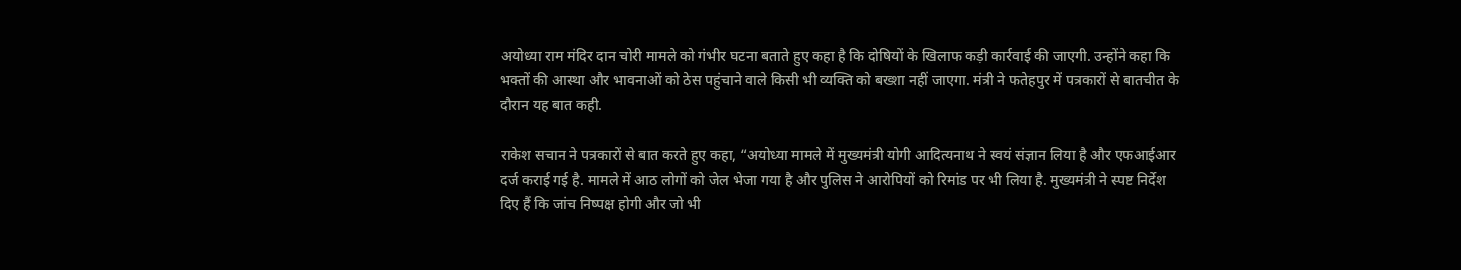अयोध्या राम मंदिर दान चोरी मामले को गंभीर घटना बताते हुए कहा है कि दोषियों के खिलाफ कड़ी कार्रवाई की जाएगी. उन्होंने कहा कि भक्तों की आस्था और भावनाओं को ठेस पहुंचाने वाले किसी भी व्यक्ति को बख्शा नहीं जाएगा. मंत्री ने फतेहपुर में पत्रकारों से बातचीत के दौरान यह बात कही.

राकेश सचान ने पत्रकारों से बात करते हुए कहा, “अयोध्या मामले में मुख्यमंत्री योगी आदित्यनाथ ने स्वयं संज्ञान लिया है और एफआईआर दर्ज कराई गई है. मामले में आठ लोगों को जेल भेजा गया है और पुलिस ने आरोपियों को रिमांड पर भी लिया है. मुख्यमंत्री ने स्पष्ट निर्देश दिए हैं कि जांच निष्पक्ष होगी और जो भी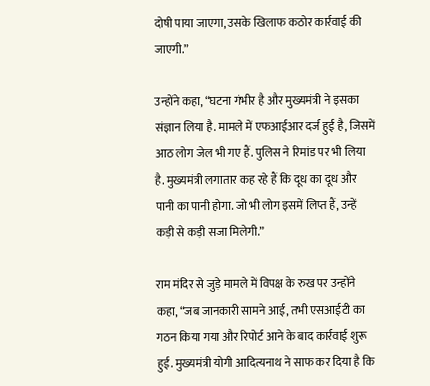दोषी पाया जाएगा, उसके खिलाफ कठोर कार्रवाई की जाएगी.”

उन्होंने कहा, “घटना गंभीर है और मुख्यमंत्री ने इसका संज्ञान लिया है. मामले में एफआईआर दर्ज हुई है, जिसमें आठ लोग जेल भी गए हैं. पुलिस ने रिमांड पर भी लिया है. मुख्यमंत्री लगातार कह रहे हैं कि दूध का दूध और पानी का पानी होगा. जो भी लोग इसमें लिप्त हैं, उन्हें कड़ी से कड़ी सजा मिलेगी.”

राम मंदिर से जुड़े मामले में विपक्ष के रुख पर उन्होंने कहा, “जब जानकारी सामने आई, तभी एसआईटी का गठन किया गया और रिपोर्ट आने के बाद कार्रवाई शुरू हुई. मुख्यमंत्री योगी आदित्यनाथ ने साफ कर दिया है कि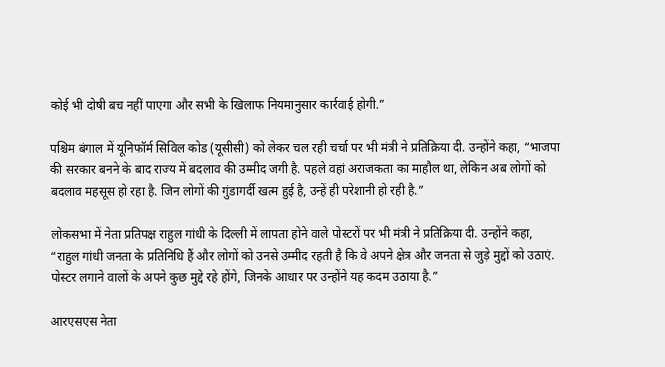कोई भी दोषी बच नहीं पाएगा और सभी के खिलाफ नियमानुसार कार्रवाई होगी.”

पश्चिम बंगाल में यूनिफॉर्म सिविल कोड (यूसीसी) को लेकर चल रही चर्चा पर भी मंत्री ने प्रतिक्रिया दी. उन्होंने कहा, “भाजपा की सरकार बनने के बाद राज्य में बदलाव की उम्मीद जगी है. पहले वहां अराजकता का माहौल था, लेकिन अब लोगों को बदलाव महसूस हो रहा है. जिन लोगों की गुंडागर्दी खत्म हुई है, उन्हें ही परेशानी हो रही है.”

लोकसभा में नेता प्रतिपक्ष राहुल गांधी के दिल्ली में लापता होने वाले पोस्टरों पर भी मंत्री ने प्रतिक्रिया दी. उन्होंने कहा, “राहुल गांधी जनता के प्रतिनिधि हैं और लोगों को उनसे उम्मीद रहती है कि वे अपने क्षेत्र और जनता से जुड़े मुद्दों को उठाएं. पोस्टर लगाने वालों के अपने कुछ मुद्दे रहे होंगे, जिनके आधार पर उन्होंने यह कदम उठाया है.”

आरएसएस नेता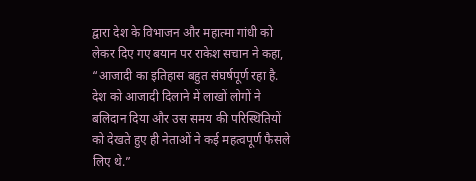द्वारा देश के विभाजन और महात्मा गांधी को लेकर दिए गए बयान पर राकेश सचान ने कहा, “आजादी का इतिहास बहुत संघर्षपूर्ण रहा है. देश को आजादी दिलाने में लाखों लोगों ने बलिदान दिया और उस समय की परिस्थितियों को देखते हुए ही नेताओं ने कई महत्वपूर्ण फैसले लिए थे.”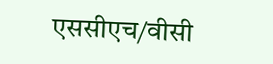एससीएच/वीसी